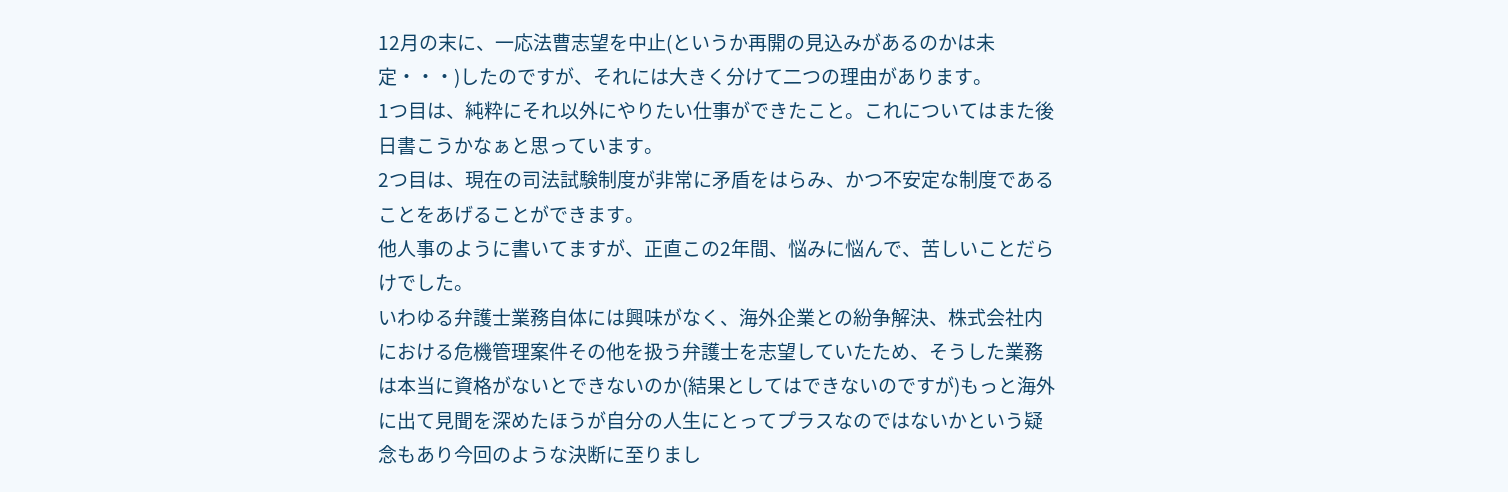12月の末に、一応法曹志望を中止(というか再開の見込みがあるのかは未定・・・)したのですが、それには大きく分けて二つの理由があります。
1つ目は、純粋にそれ以外にやりたい仕事ができたこと。これについてはまた後日書こうかなぁと思っています。
2つ目は、現在の司法試験制度が非常に矛盾をはらみ、かつ不安定な制度であることをあげることができます。
他人事のように書いてますが、正直この2年間、悩みに悩んで、苦しいことだらけでした。
いわゆる弁護士業務自体には興味がなく、海外企業との紛争解決、株式会社内における危機管理案件その他を扱う弁護士を志望していたため、そうした業務は本当に資格がないとできないのか(結果としてはできないのですが)もっと海外に出て見聞を深めたほうが自分の人生にとってプラスなのではないかという疑念もあり今回のような決断に至りまし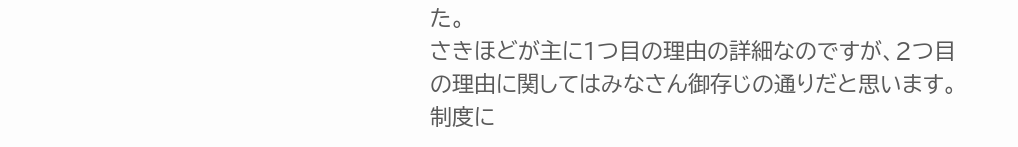た。
さきほどが主に1つ目の理由の詳細なのですが、2つ目の理由に関してはみなさん御存じの通りだと思います。制度に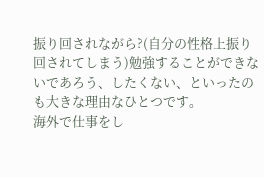振り回されながら?(自分の性格上振り回されてしまう)勉強することができないであろう、したくない、といったのも大きな理由なひとつです。
海外で仕事をし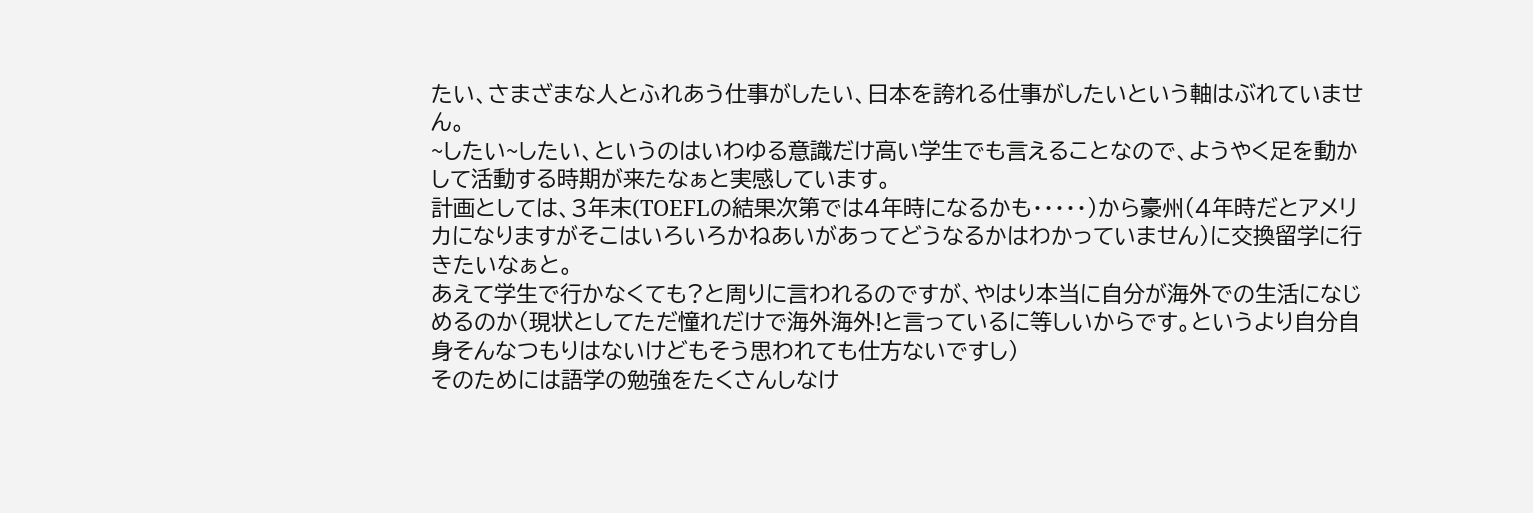たい、さまざまな人とふれあう仕事がしたい、日本を誇れる仕事がしたいという軸はぶれていません。
~したい~したい、というのはいわゆる意識だけ高い学生でも言えることなので、ようやく足を動かして活動する時期が来たなぁと実感しています。
計画としては、3年末(TOEFLの結果次第では4年時になるかも・・・・・)から豪州(4年時だとアメリカになりますがそこはいろいろかねあいがあってどうなるかはわかっていません)に交換留学に行きたいなぁと。
あえて学生で行かなくても?と周りに言われるのですが、やはり本当に自分が海外での生活になじめるのか(現状としてただ憧れだけで海外海外!と言っているに等しいからです。というより自分自身そんなつもりはないけどもそう思われても仕方ないですし)
そのためには語学の勉強をたくさんしなけ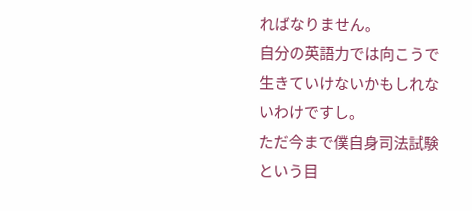ればなりません。
自分の英語力では向こうで生きていけないかもしれないわけですし。
ただ今まで僕自身司法試験という目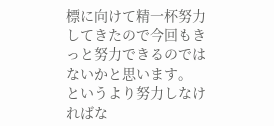標に向けて精一杯努力してきたので今回もきっと努力できるのではないかと思います。
というより努力しなければな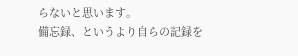らないと思います。
備忘録、というより自らの記録を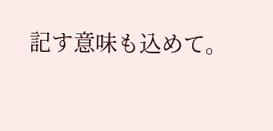記す意味も込めて。